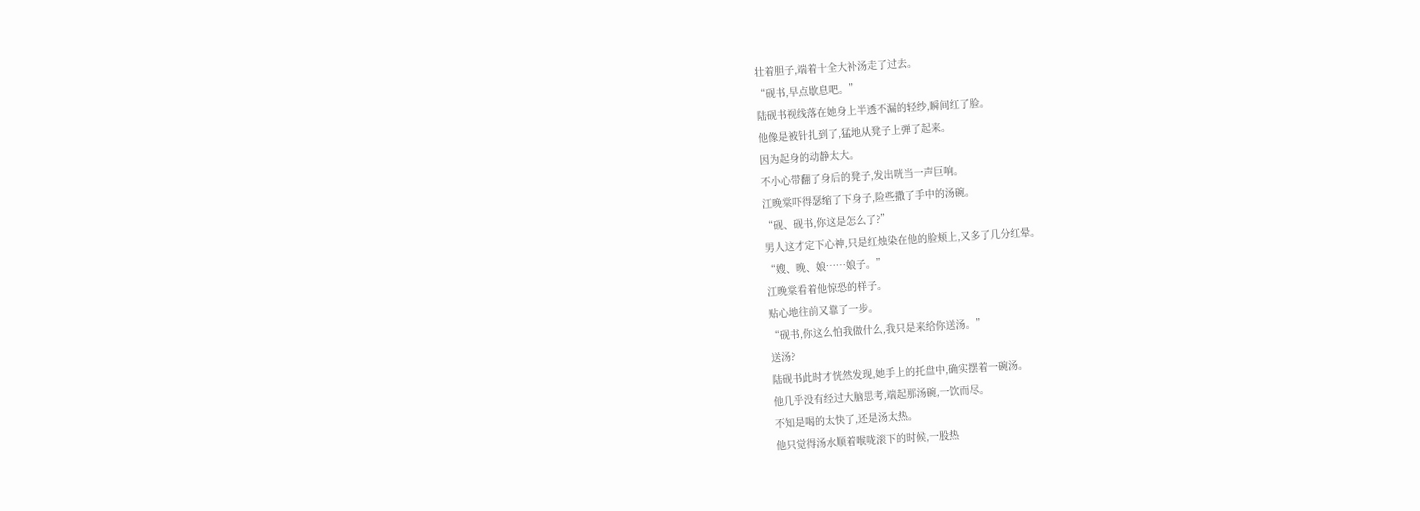壮着胆子,端着十全大补汤走了过去。
“砚书,早点歇息吧。”
陆砚书视线落在她身上半透不漏的轻纱,瞬间红了脸。
他像是被针扎到了,猛地从凳子上弹了起来。
因为起身的动静太大。
不小心带翻了身后的凳子,发出咣当一声巨响。
江晚棠吓得瑟缩了下身子,险些撒了手中的汤碗。
“砚、砚书,你这是怎么了?”
男人这才定下心神,只是红烛染在他的脸颊上,又多了几分红晕。
“嫂、晚、娘……娘子。”
江晚棠看着他惊恐的样子。
贴心地往前又靠了一步。
“砚书,你这么怕我做什么,我只是来给你送汤。”
送汤?
陆砚书此时才恍然发现,她手上的托盘中,确实摆着一碗汤。
他几乎没有经过大脑思考,端起那汤碗,一饮而尽。
不知是喝的太快了,还是汤太热。
他只觉得汤水顺着喉咙滚下的时候,一股热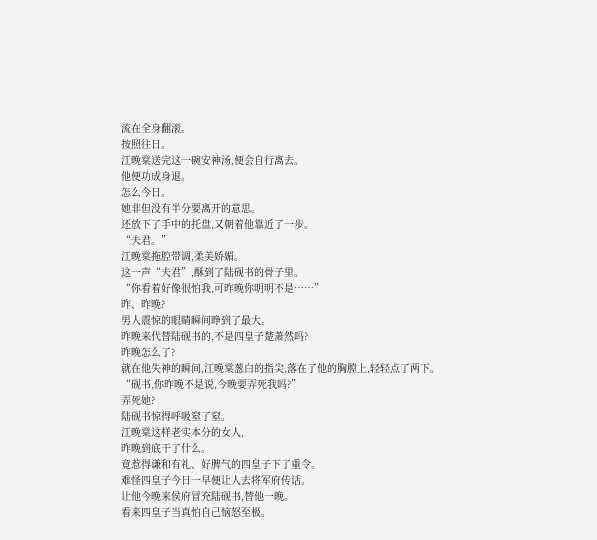流在全身翻滚。
按照往日。
江晚棠送完这一碗安神汤,便会自行离去。
他便功成身退。
怎么今日。
她非但没有半分要离开的意思。
还放下了手中的托盘,又朝着他靠近了一步。
“夫君。”
江晚棠拖腔带调,柔美娇媚。
这一声“夫君”,酥到了陆砚书的骨子里。
“你看着好像很怕我,可昨晚你明明不是……”
昨、昨晚?
男人震惊的眼睛瞬间睁到了最大。
昨晚来代替陆砚书的,不是四皇子楚萧然吗?
昨晚怎么了?
就在他失神的瞬间,江晚棠葱白的指尖,落在了他的胸膛上,轻轻点了两下。
“砚书,你昨晚不是说,今晚要弄死我吗?”
弄死她?
陆砚书惊得呼吸窒了窒。
江晚棠这样老实本分的女人,
昨晚到底干了什么。
竟惹得谦和有礼、好脾气的四皇子下了重令。
难怪四皇子今日一早便让人去将军府传话。
让他今晚来侯府冒充陆砚书,替他一晚。
看来四皇子当真怕自己恼怒至极。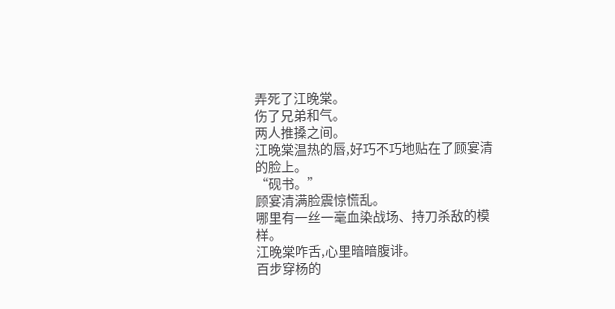弄死了江晚棠。
伤了兄弟和气。
两人推搡之间。
江晚棠温热的唇,好巧不巧地贴在了顾宴清的脸上。
“砚书。”
顾宴清满脸震惊慌乱。
哪里有一丝一毫血染战场、持刀杀敌的模样。
江晚棠咋舌,心里暗暗腹诽。
百步穿杨的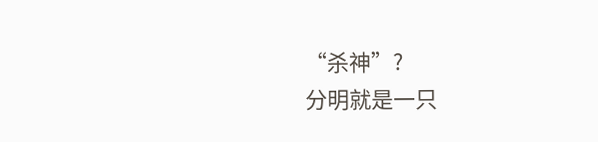“杀神”?
分明就是一只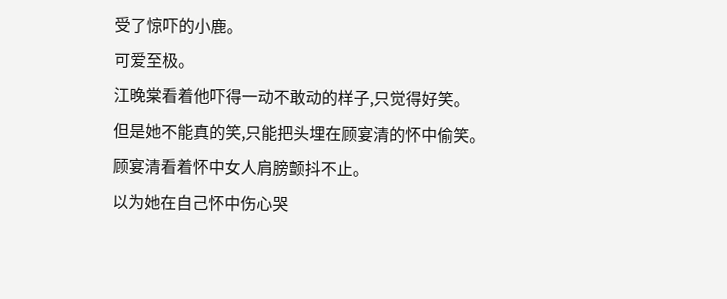受了惊吓的小鹿。
可爱至极。
江晚棠看着他吓得一动不敢动的样子,只觉得好笑。
但是她不能真的笑,只能把头埋在顾宴清的怀中偷笑。
顾宴清看着怀中女人肩膀颤抖不止。
以为她在自己怀中伤心哭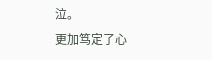泣。
更加笃定了心